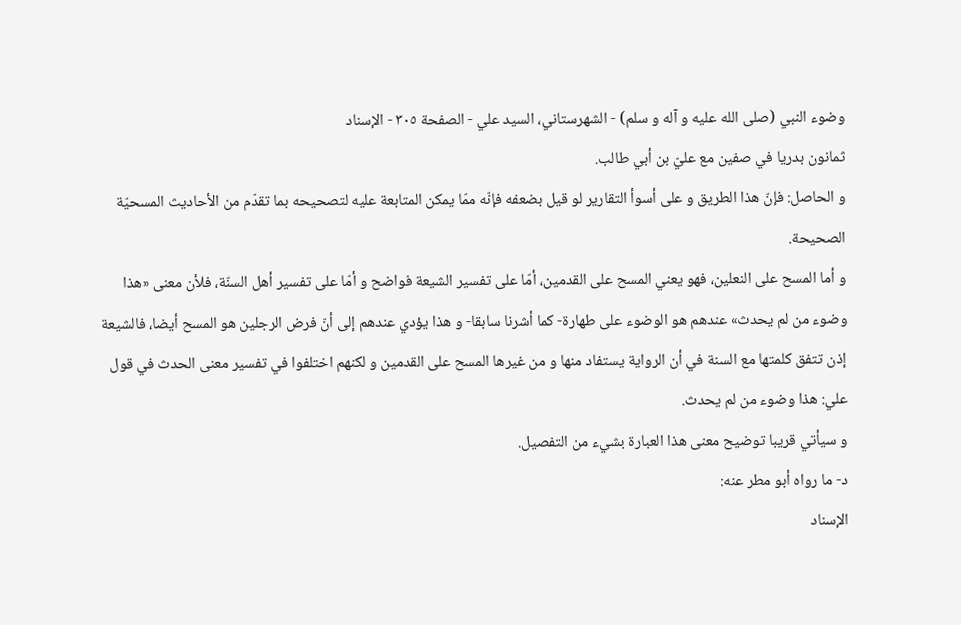وضوء النبي (صلى الله عليه و آله و سلم) - الشهرستاني، السيد علي - الصفحة ٣٠٥ - الإسناد
ثمانون بدريا في صفين مع عليّ بن أبي طالب.
و الحاصل: فإنّ هذا الطريق و على أسوأ التقارير لو قيل بضعفه فإنّه ممّا يمكن المتابعة عليه لتصحيحه بما تقدّم من الأحاديث المسحيّة الصحيحة.
و أما المسح على النعلين، فهو يعني المسح على القدمين، أمّا على تفسير الشيعة فواضح و أمّا على تفسير أهل السنّة، فلأن معنى «هذا وضوء من لم يحدث» عندهم هو الوضوء على طهارة- كما أشرنا سابقا- و هذا يؤدي عندهم إلى أنّ فرض الرجلين هو المسح أيضا، فالشيعة إذن تتفق كلمتها مع السنة في أن الرواية يستفاد منها و من غيرها المسح على القدمين و لكنهم اختلفوا في تفسير معنى الحدث في قول علي: هذا وضوء من لم يحدث.
و سيأتي قريبا توضيح معنى هذا العبارة بشيء من التفصيل.
د- ما رواه أبو مطر عنه:
الإسناد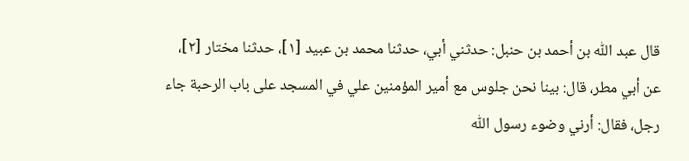قال عبد اللّٰه بن أحمد بن حنبل: حدثني أبي، حدثنا محمد بن عبيد [١]، حدثنا مختار [٢]، عن أبي مطر، قال: بينا نحن جلوس مع أمير المؤمنين علي في المسجد على باب الرحبة جاء رجل، فقال: أرني وضوء رسول اللّٰه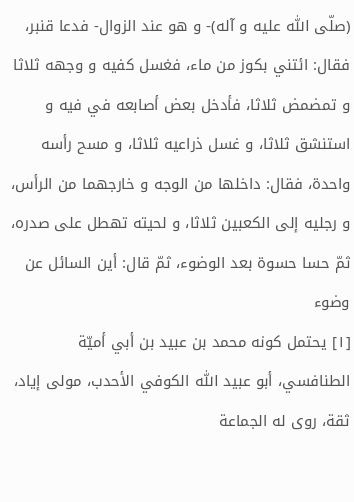(صلّى اللّٰه عليه و آله)- و هو عند الزوال- فدعا قنبر، فقال: ائتني بكوز من ماء، فغسل كفيه و وجهه ثلاثا و تمضمض ثلاثا، فأدخل بعض أصابعه في فيه و استنشق ثلاثا، و غسل ذراعيه ثلاثا، و مسح رأسه واحدة، فقال: داخلها من الوجه و خارجهما من الرأس، و رجليه إلى الكعبين ثلاثا، و لحيته تهطل على صدره، ثمّ حسا حسوة بعد الوضوء، ثمّ قال: أين السائل عن وضوء
[١] يحتمل كونه محمد بن عبيد بن أبي أميّة الطنافسي، أبو عبيد اللّٰه الكوفي الأحدب، مولى إياد، ثقة، روى له الجماعة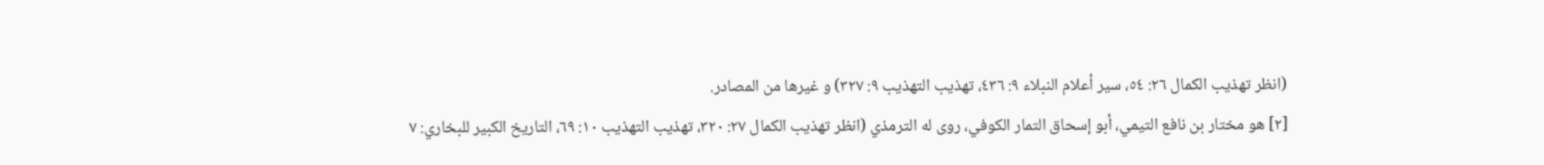(انظر تهذيب الكمال ٢٦: ٥٤، سير أعلام النبلاء ٩: ٤٣٦، تهذيب التهذيب ٩: ٣٢٧) و غيرها من المصادر.
[٢] هو مختار بن نافع التيمي، أبو إسحاق التمار الكوفي، روى له الترمذي (انظر تهذيب الكمال ٢٧: ٣٢٠، تهذيب التهذيب ١٠: ٦٩، التاريخ الكبير للبخاري: ٧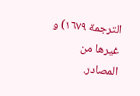الترجمة ١٦٧٩) و غيرها من المصادر.